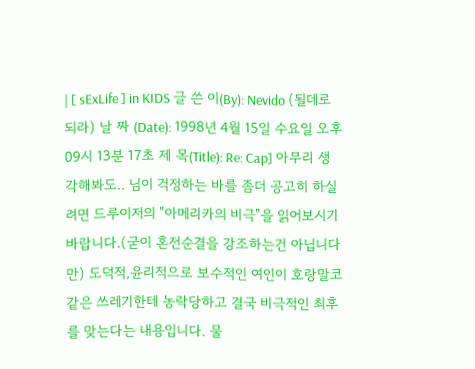| [ sExLife ] in KIDS 글 쓴 이(By): Nevido (될데로되라) 날 짜 (Date): 1998년 4월 15일 수요일 오후 09시 13분 17초 제 목(Title): Re: Cap] 아무리 생각해봐도.. 님이 걱정하는 바를 좀더 공고히 하실려면 드루이저의 "아메리카의 비극"을 읽어보시기 바랍니다.(굳이 혼전순결을 강조하는건 아닙니다만) 도덕적,윤리적으로 보수적인 여인이 호랑말코같은 쓰레기한테 농락당하고 결국 비극적인 최후를 맞는다는 내용입니다. 물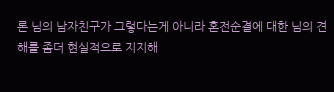론 님의 남자친구가 그렇다는게 아니라 혼전순결에 대한 님의 견해를 좀더 현실적으로 지지해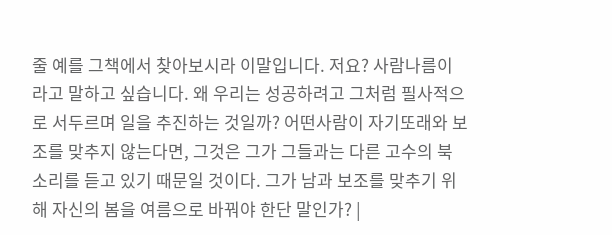줄 예를 그책에서 찾아보시라 이말입니다. 저요? 사람나름이라고 말하고 싶습니다. 왜 우리는 성공하려고 그처럼 필사적으로 서두르며 일을 추진하는 것일까? 어떤사람이 자기또래와 보조를 맞추지 않는다면, 그것은 그가 그들과는 다른 고수의 북소리를 듣고 있기 때문일 것이다. 그가 남과 보조를 맞추기 위해 자신의 봄을 여름으로 바꿔야 한단 말인가? |